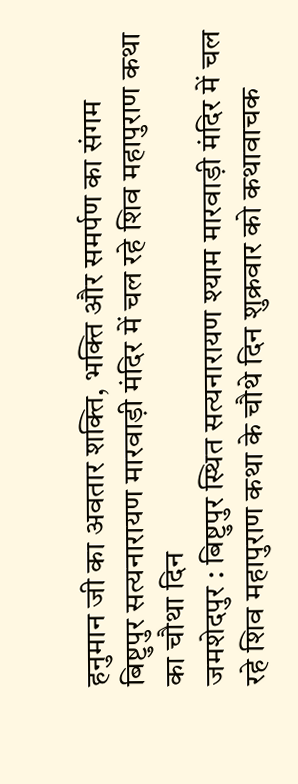हनुमान जी का अवतार शक्ति, भक्ति और समर्पण का संगम
बिष्टुपुर सत्यनारायण मारवाड़ी मंदिर में चल रहे शिव महापुराण कथा का चौथा दिन
जमशेदपुर : बिष्टुपुर स्थित सत्यनारायण श्याम मारवाड़ी मंदिर में चल रहे शिव महापुराण कथा के चौथे दिन शुक्रवार को कथावाचक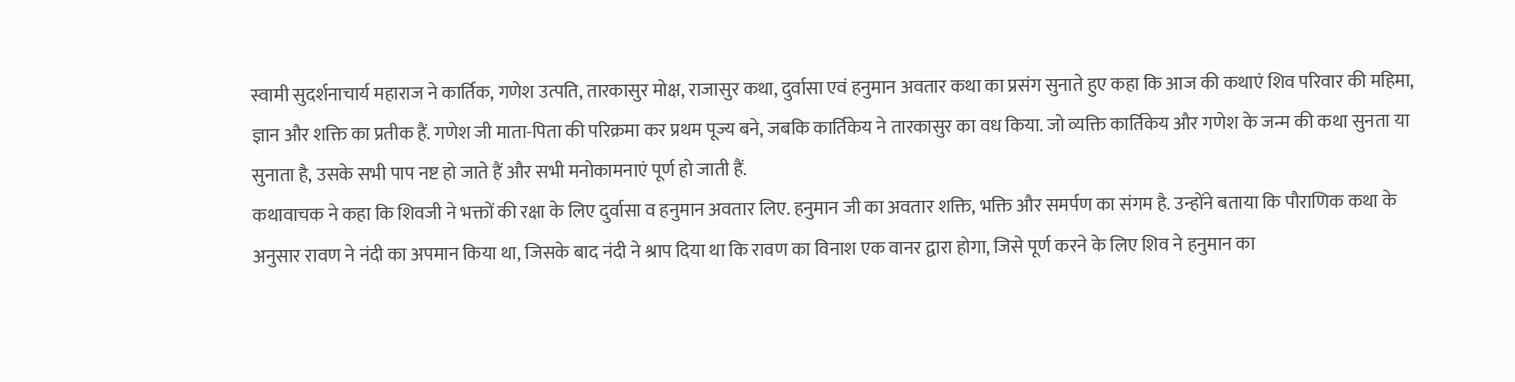स्वामी सुदर्शनाचार्य महाराज ने कार्तिक, गणेश उत्पति, तारकासुर मोक्ष, राजासुर कथा, दुर्वासा एवं हनुमान अवतार कथा का प्रसंग सुनाते हुए कहा कि आज की कथाएं शिव परिवार की महिमा, ज्ञान और शक्ति का प्रतीक हैं. गणेश जी माता-पिता की परिक्रमा कर प्रथम पूज्य बने, जबकि कार्तिकेय ने तारकासुर का वध किया. जो व्यक्ति कार्तिकेय और गणेश के जन्म की कथा सुनता या सुनाता है, उसके सभी पाप नष्ट हो जाते हैं और सभी मनोकामनाएं पूर्ण हो जाती हैं.
कथावाचक ने कहा कि शिवजी ने भक्तों की रक्षा के लिए दुर्वासा व हनुमान अवतार लिए. हनुमान जी का अवतार शक्ति, भक्ति और समर्पण का संगम है. उन्होंने बताया कि पौराणिक कथा के अनुसार रावण ने नंदी का अपमान किया था, जिसके बाद नंदी ने श्राप दिया था कि रावण का विनाश एक वानर द्वारा होगा, जिसे पूर्ण करने के लिए शिव ने हनुमान का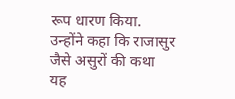रूप धारण किया. उन्होंने कहा कि राजासुर जैसे असुरों की कथा यह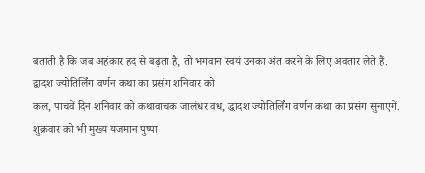बताती है कि जब अहंकार हद से बढ़ता है, तो भगवान स्वयं उनका अंत करने के लिए अवतार लेते हैं.
द्वादश ज्योतिर्लिंग वर्णन कथा का प्रसंग शनिवार को
कल, पाचवें दिन शनिवार को कथावाचक जालंधर वध, द्धादश ज्योतिर्लिंग वर्णन कथा का प्रसंग सुनाएगें. शुक्रवार को भी मुख्य यजमान पुष्पा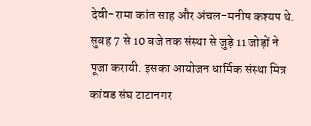देवी-रामा कांत साह और अंचल-मनीष कश्यप थे. सुबह 7 से 10 बजे तक संस्था से जुड़े 11 जोड़ों ने पूजा करायी. इसका आयोजन धार्मिक संस्था मित्र कांवड संघ टाटानगर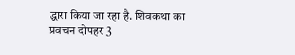द्धारा किया जा रहा है. शिवकथा का प्रवचन दोपहर 3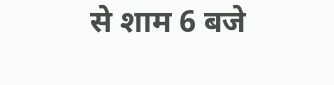से शाम 6 बजे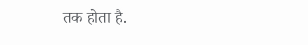तक होता है.